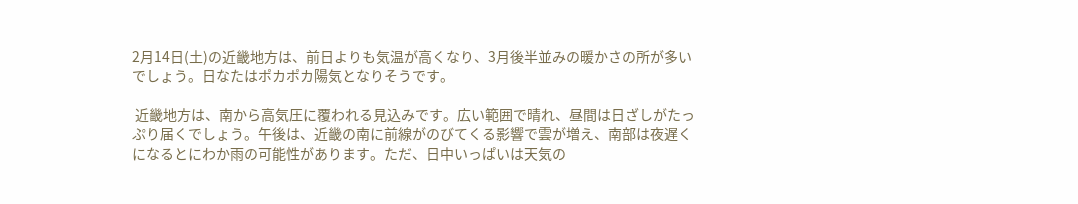2月14日(土)の近畿地方は、前日よりも気温が高くなり、3月後半並みの暖かさの所が多いでしょう。日なたはポカポカ陽気となりそうです。

 近畿地方は、南から高気圧に覆われる見込みです。広い範囲で晴れ、昼間は日ざしがたっぷり届くでしょう。午後は、近畿の南に前線がのびてくる影響で雲が増え、南部は夜遅くになるとにわか雨の可能性があります。ただ、日中いっぱいは天気の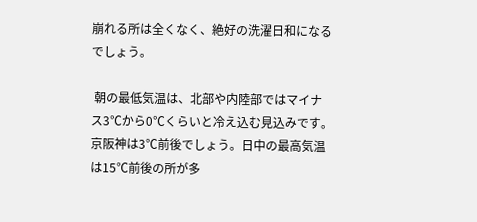崩れる所は全くなく、絶好の洗濯日和になるでしょう。

 朝の最低気温は、北部や内陸部ではマイナス3℃から0℃くらいと冷え込む見込みです。京阪神は3℃前後でしょう。日中の最高気温は15℃前後の所が多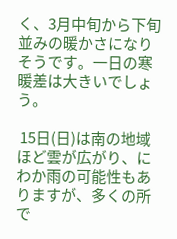く、3月中旬から下旬並みの暖かさになりそうです。一日の寒暖差は大きいでしょう。

 15日(日)は南の地域ほど雲が広がり、にわか雨の可能性もありますが、多くの所で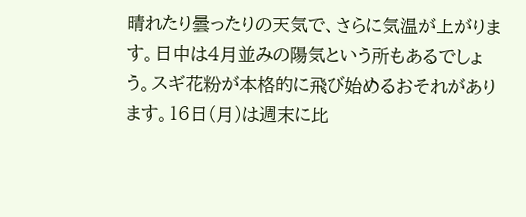晴れたり曇ったりの天気で、さらに気温が上がります。日中は4月並みの陽気という所もあるでしょう。スギ花粉が本格的に飛び始めるおそれがあります。16日(月)は週末に比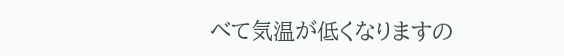べて気温が低くなりますの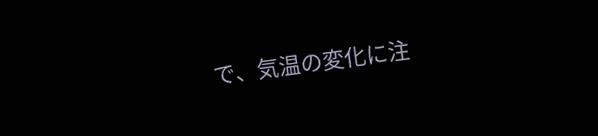で、気温の変化に注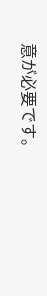意が必要です。